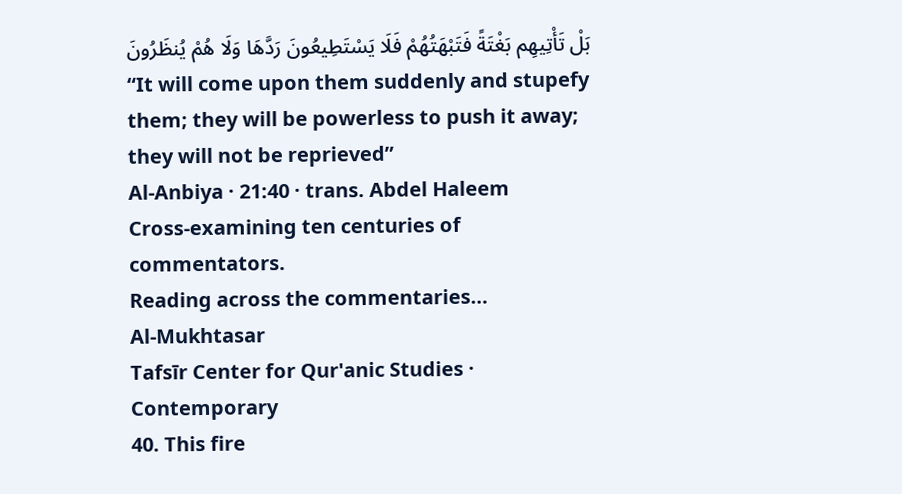بَلْ تَأْتِيهِم بَغْتَةً فَتَبْهَتُهُمْ فَلَا يَسْتَطِيعُونَ رَدَّهَا وَلَا هُمْ يُنظَرُونَ
“It will come upon them suddenly and stupefy them; they will be powerless to push it away; they will not be reprieved”
Al-Anbiya · 21:40 · trans. Abdel Haleem
Cross-examining ten centuries of commentators.
Reading across the commentaries…
Al-Mukhtasar
Tafsīr Center for Qur'anic Studies · Contemporary
40. This fire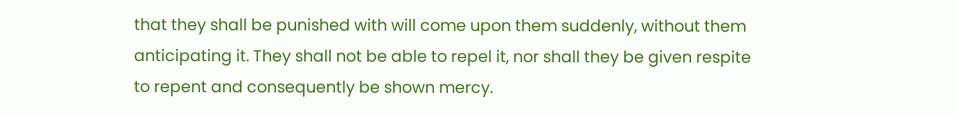that they shall be punished with will come upon them suddenly, without them anticipating it. They shall not be able to repel it, nor shall they be given respite to repent and consequently be shown mercy.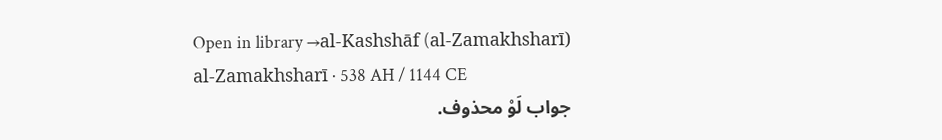Open in library →al-Kashshāf (al-Zamakhsharī)
al-Zamakhsharī · 538 AH / 1144 CE
جواب لَوْ محذوف.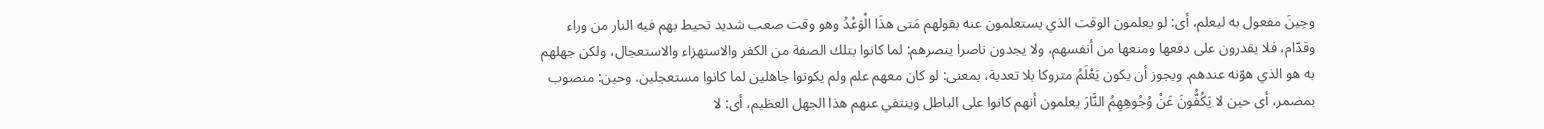وحِينَ مفعول به ليعلم، أى: لو يعلمون الوقت الذي يستعلمون عنه بقولهم مَتى هذَا الْوَعْدُ وهو وقت صعب شديد تحيط بهم فيه النار من وراء وقدّام، فلا يقدرون على دفعها ومنعها من أنفسهم، ولا يجدون ناصرا ينصرهم: لما كانوا بتلك الصفة من الكفر والاستهزاء والاستعجال، ولكن جهلهم به هو الذي هوّنه عندهم. ويجوز أن يكون يَعْلَمُ متروكا بلا تعدية، بمعنى: لو كان معهم علم ولم يكونوا جاهلين لما كانوا مستعجلين. وحين: منصوب بمضمر، أى حين لا يَكُفُّونَ عَنْ وُجُوهِهِمُ النَّارَ يعلمون أنهم كانوا على الباطل وينتفي عنهم هذا الجهل العظيم، أى: لا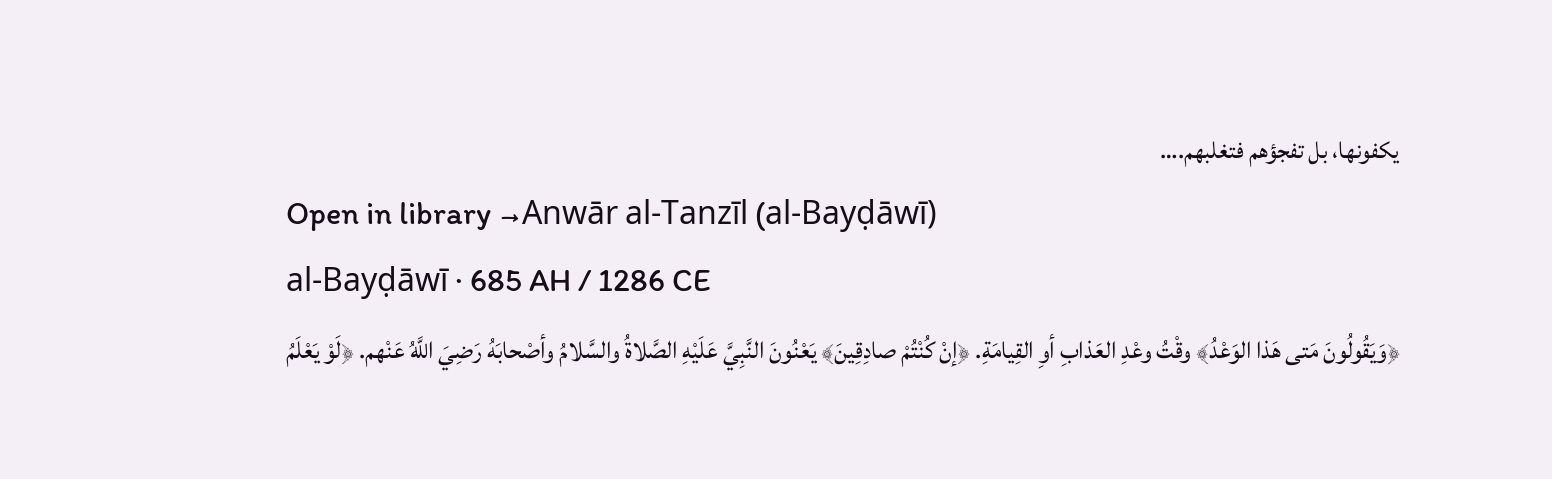يكفونها، بل تفجؤهم فتغلبهم.…
Open in library →Anwār al-Tanzīl (al-Bayḍāwī)
al-Bayḍāwī · 685 AH / 1286 CE
﴿وَيَقُولُونَ مَتى هَذا الوَعْدُ﴾ وقْتُ وعْدِ العَذابِ أوِ القِيامَةِ. ﴿إنْ كُنْتُمْ صادِقِينَ﴾ يَعْنُونَ النَّبِيَّ عَلَيْهِ الصَّلاةُ والسَّلامُ وأصْحابَهُ رَضِيَ اللَّهُ عَنْهم. ﴿لَوْ يَعْلَمُ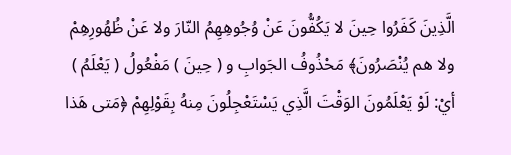الَّذِينَ كَفَرُوا حِينَ لا يَكُفُّونَ عَنْ وُجُوهِهِمُ النّارَ ولا عَنْ ظُهُورِهِمْ ولا هم يُنْصَرُونَ﴾ مَحْذُوفُ الجَوابِ و ( حِينَ ) مَفْعُولُ ( يَعْلَمُ ) أيْ: لَوْ يَعْلَمُونَ الوَقْتَ الَّذِي يَسْتَعْجِلُونَ مِنهُ بِقَوْلِهِمْ ﴿مَتى هَذا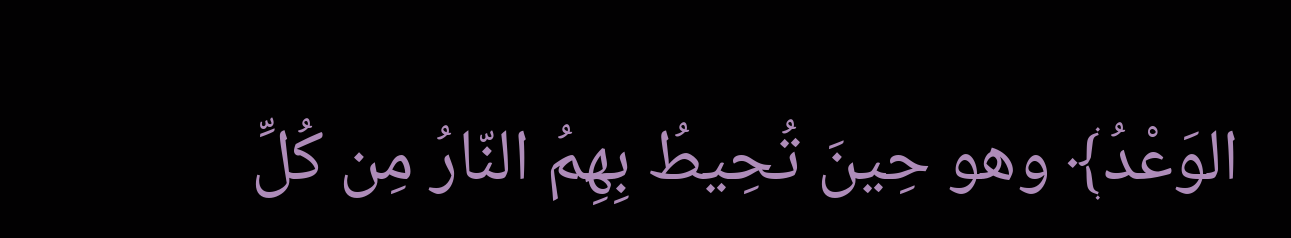الوَعْدُ﴾ وهو حِينَ تُحِيطُ بِهِمُ النّارُ مِن كُلِّ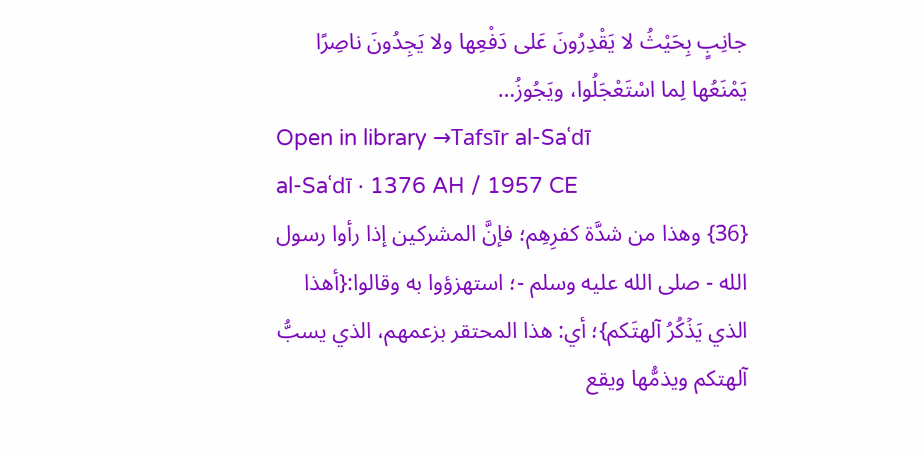جانِبٍ بِحَيْثُ لا يَقْدِرُونَ عَلى دَفْعِها ولا يَجِدُونَ ناصِرًا يَمْنَعُها لِما اسْتَعْجَلُوا، ويَجُوزُ…
Open in library →Tafsīr al-Saʿdī
al-Saʿdī · 1376 AH / 1957 CE
{36} وهذا من شدَّة كفرِهِم؛ فإنَّ المشركين إذا رأوا رسول الله - صلى الله عليه وسلم -؛ استهزؤوا به وقالوا:{أهذا الذي يَذۡكُرُ آلهتَكم}؛ أي: هذا المحتقر بزعمهم، الذي يسبُّ آلهتكم ويذمُّها ويقع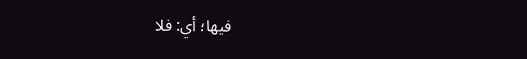فيها؛ أي: فلا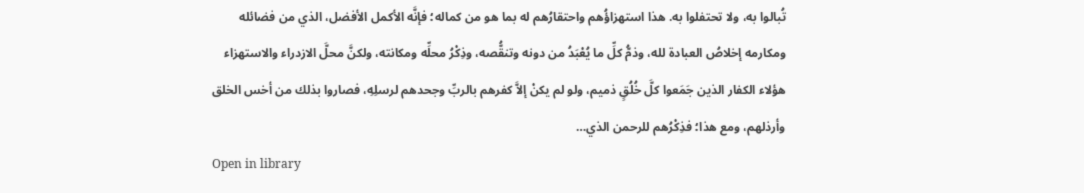تُبالوا به، ولا تحتفلوا به. هذا استهزاؤُهم واحتقارُهم له بما هو من كماله؛ فإنَّه الأكمل الأفضل، الذي من فضائله ومكارمه إخلاصُ العبادة لله، وذمُّ كلِّ ما يُعْبَدُ من دونه وتنقُّصه، وذِكْرُ محلِّه ومكانته، ولكنَّ محلَّ الازدراء والاستهزاء هؤلاء الكفار الذين جَمَعوا كلَّ خُلُقٍ ذميم، ولو لم يكنْ إلاَّ كفرهم بالربِّ وجحدهم لرسلِهِ، فصاروا بذلك من أخس الخلق وأرذلهم، ومع هذا؛ فذِكْرُهم للرحمن الذي…
Open in library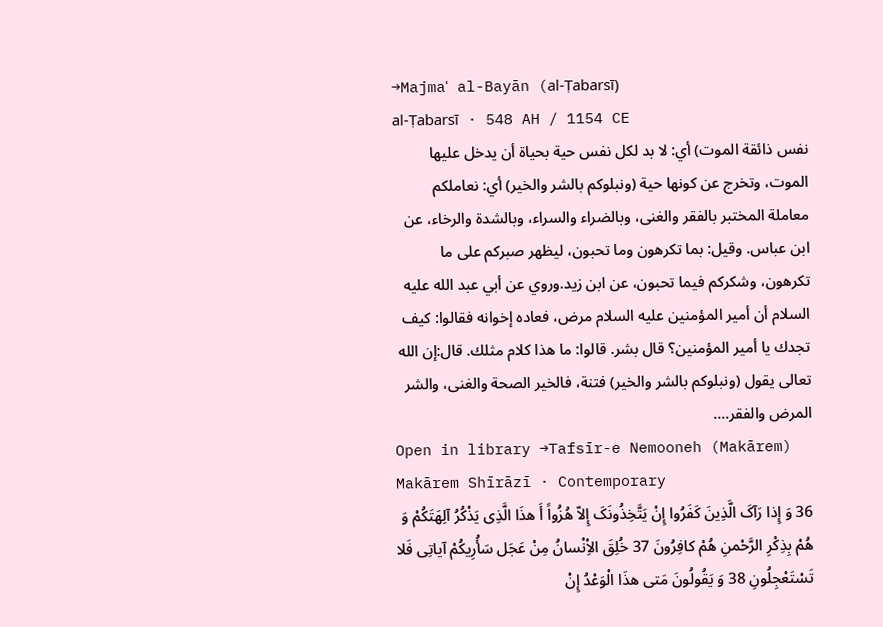→Majmaʿ al-Bayān (al-Ṭabarsī)
al-Ṭabarsī · 548 AH / 1154 CE
نفس ذائقة الموت) أي: لا بد لكل نفس حية بحياة أن يدخل عليها الموت، وتخرج عن كونها حية (ونبلوكم بالشر والخير) أي: نعاملكم معاملة المختبر بالفقر والغنى، وبالضراء والسراء، وبالشدة والرخاء، عن ابن عباس. وقيل: بما تكرهون وما تحبون، ليظهر صبركم على ما تكرهون، وشكركم فيما تحبون، عن ابن زيد.وروي عن أبي عبد الله عليه السلام أن أمير المؤمنين عليه السلام مرض، فعاده إخوانه فقالوا: كيف تجدك يا أمير المؤمنين؟ قال بشر. قالوا: ما هذا كلام مثلك. قال:إن الله تعالى يقول (ونبلوكم بالشر والخير) فتنة، فالخير الصحة والغنى، والشر المرض والفقر.…
Open in library →Tafsīr-e Nemooneh (Makārem)
Makārem Shīrāzī · Contemporary
36 وَ إِذا رَآکَ الَّذِینَ کَفَرُوا إِنْ یَتَّخِذُونَکَ إِلاّ هُزُواً أَ هذَا الَّذِی یَذْکُرُ آلِهَتَکُمْ وَ هُمْ بِذِکْرِ الرَّحْمنِ هُمْ کافِرُونَ 37 خُلِقَ الاِْنْسانُ مِنْ عَجَل سَأُرِیکُمْ آیاتِی فَلا تَسْتَعْجِلُونِ 38 وَ یَقُولُونَ مَتى هذَا الْوَعْدُ إِنْ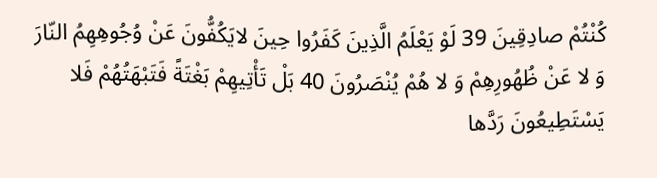کُنْتُمْ صادِقِینَ 39 لَوْ یَعْلَمُ الَّذِینَ کَفَرُوا حِینَ لایَکُفُّونَ عَنْ وُجُوهِهِمُ النّارَ وَ لا عَنْ ظُهُورِهِمْ وَ لا هُمْ یُنْصَرُونَ 40 بَلْ تَأْتِیهِمْ بَغْتَةً فَتَبْهَتُهُمْ فَلا یَسْتَطِیعُونَ رَدَّها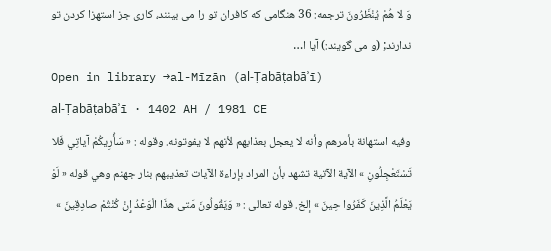وَ لا هُمْ یُنْظَرُونَ ترجمه: 36 هنگامى که کافران تو را مى بینند، کارى جز استهزا کردن تو ندارند; (و مى گویند:) آیا ا…
Open in library →al-Mīzān (al-Ṭabāṭabāʾī)
al-Ṭabāṭabāʾī · 1402 AH / 1981 CE
وفيه استهانة بأمرهم وأنه لا يعجل بعذابهم لأنهم لا يفوتونه. وقوله : « سَأُرِيكُمْ آياتِي فَلا تَسْتَعْجِلُونِ » الآية الآتية تشهد بأن المراد بإراءة الآيات تعذيبهم بنار جهنم وهي قوله « لَوْ يَعْلَمُ الَّذِينَ كَفَرُوا حِينَ » إلخ. قوله تعالى : « وَيَقُولُونَ مَتى هذَا الْوَعْدُ إِنْ كُنْتُمْ صادِقِينَ »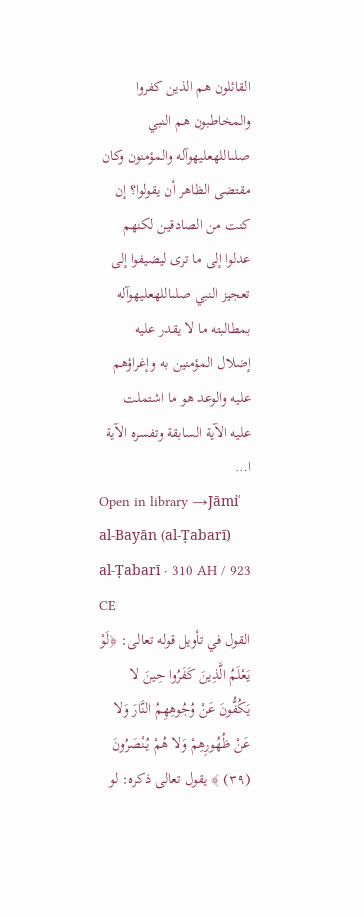القائلون هم الذين كفروا والمخاطبون هم النبي صلىاللهعليهوآله والمؤمنون وكان مقتضى الظاهر أن يقولوا؟ إن كنت من الصادقين لكنهم عدلوا إلى ما ترى ليضيفوا إلى تعجيز النبي صلىاللهعليهوآله بمطالبته ما لا يقدر عليه إضلال المؤمنين به وإغراؤهم عليه والوعد هو ما اشتملت عليه الآية السابقة وتفسره الآية ا…
Open in library →Jāmiʿ al-Bayān (al-Ṭabarī)
al-Ṭabarī · 310 AH / 923 CE
القول في تأويل قوله تعالى: ﴿لَوْ يَعْلَمُ الَّذِينَ كَفَرُوا حِينَ لا يَكُفُّونَ عَنْ وُجُوهِهِمُ النَّارَ وَلا عَنْ ظُهُورِهِمْ وَلا هُمْ يُنْصَرُونَ (٣٩) ﴾ يقول تعالى ذكره: لو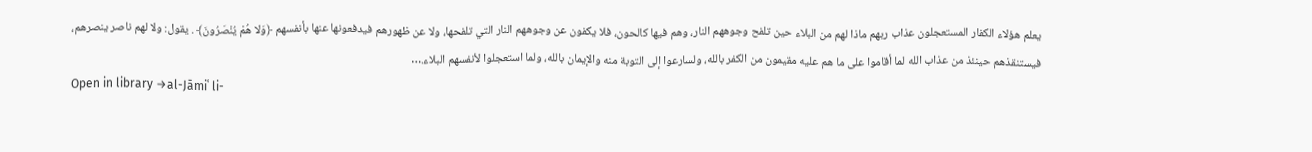يعلم هؤلاء الكفار المستعجلون عذاب ربهم ماذا لهم من البلاء حين تلفح وجوههم النار، وهم فيها كالحون، فلا يكفون عن وجوههم النار التي تلفحها، ولا عن ظهورهم فيدفعونها عنها بأنفسهم ﴿وَلا هُمْ يُنْصَرُونَ﴾ . يقول: ولا لهم ناصر ينصرهم، فيستنقذهم حينئذ من عذاب الله لما أقاموا على ما هم عليه مقيمون من الكفر بالله، ولسارعوا إلى التوبة منه والإيمان بالله، ولما استعجلوا لأنفسهم البلاء.…
Open in library →al-Jāmiʿ li-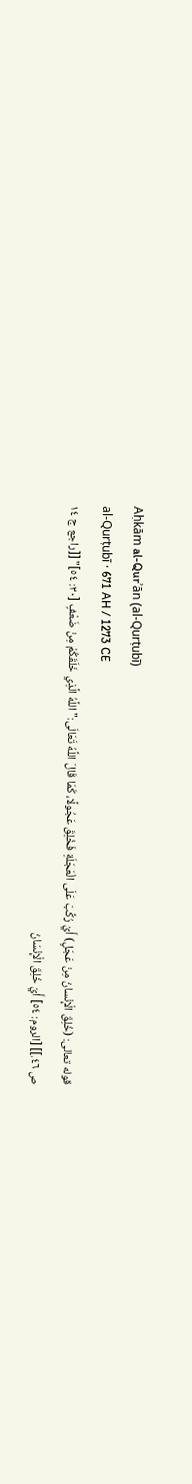Aḥkām al-Qurʾān (al-Qurṭubī)
al-Qurṭubī · 671 AH / 1273 CE
قوله تعالى: (خُلِقَ الْإِنْسانُ مِنْ عَجَلٍ) أَيْ رُكِّبَ عَلَى الْعَجَلَةِ فَخُلِقَ عَجُولًا، كَمَا قَالَ اللَّهُ تَعَالَى:" اللَّهُ الَّذِي خَلَقَكُمْ مِنْ ضَعْفٍ [٣٠: ٥٤]" [[راجع ج ١٤ ص ٤٦.]] [الروم: ٥٤] أَيْ خُلِقَ الْإِنْسَانُ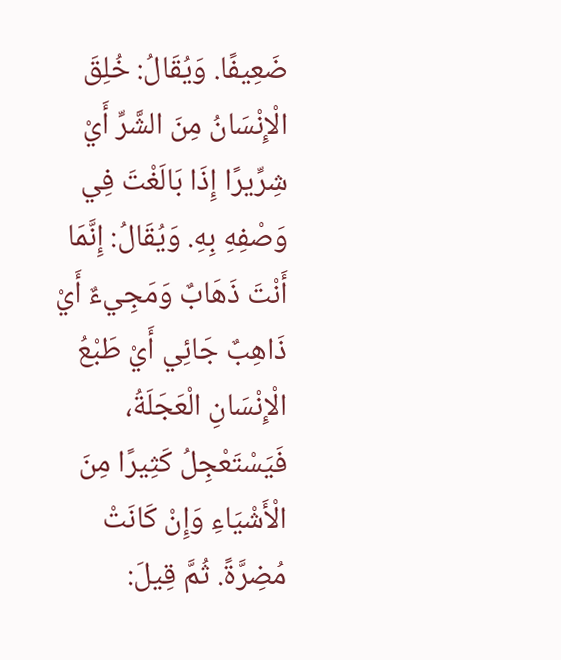ضَعِيفًا. وَيُقَالُ: خُلِقَ الْإِنْسَانُ مِنَ الشَّرِّ أَيْ شِرِّيرًا إِذَا بَالَغْتَ فِي وَصْفِهِ بِهِ. وَيُقَالُ: إِنَّمَا أَنْتَ ذَهَابٌ وَمَجِيءٌ أَيْ ذَاهِبٌ جَائِي أَيْ طَبْعُ الْإِنْسَانِ الْعَجَلَةُ، فَيَسْتَعْجِلُ كَثِيرًا مِنَ الْأَشْيَاءِ وَإِنْ كَانَتْ مُضِرَّةً. ثُمَّ قِيلَ: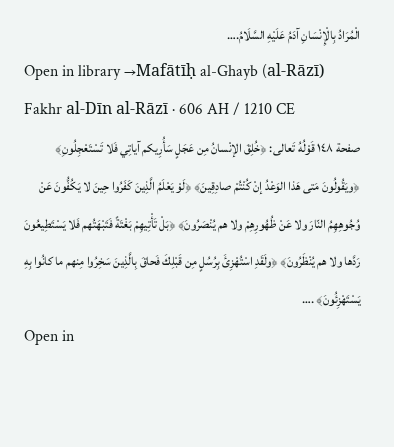الْمُرَادُ بِالْإِنْسَانِ آدَمُ عَلَيْهِ السَّلَامُ.…
Open in library →Mafātīḥ al-Ghayb (al-Rāzī)
Fakhr al-Dīn al-Rāzī · 606 AH / 1210 CE
صفحة ١٤٨ قَوْلُهُ تَعالى: ﴿خُلِقَ الإنْسانُ مِن عَجَلٍ سَأُرِيكم آياتِي فَلا تَسْتَعْجِلُونِ﴾ ﴿ويَقُولُونَ مَتى هَذا الوَعْدُ إنْ كُنْتُمْ صادِقِينَ﴾ ﴿لَوْ يَعْلَمُ الَّذِينَ كَفَرُوا حِينَ لا يَكُفُّونَ عَنْ وُجُوهِهِمُ النّارَ ولا عَنْ ظُهُورِهِمْ ولا هم يُنْصَرُونَ﴾ ﴿بَلْ تَأْتِيهِمْ بَغْتَةً فَتَبْهَتُهم فَلا يَسْتَطِيعُونَ رَدَّها ولا هم يُنْظَرُونَ﴾ ﴿ولَقَدِ اسْتُهْزِئَ بِرُسُلٍ مِن قَبْلِكَ فَحاقَ بِالَّذِينَ سَخِرُوا مِنهم ما كانُوا بِهِ يَسْتَهْزِئُونَ﴾ .…
Open in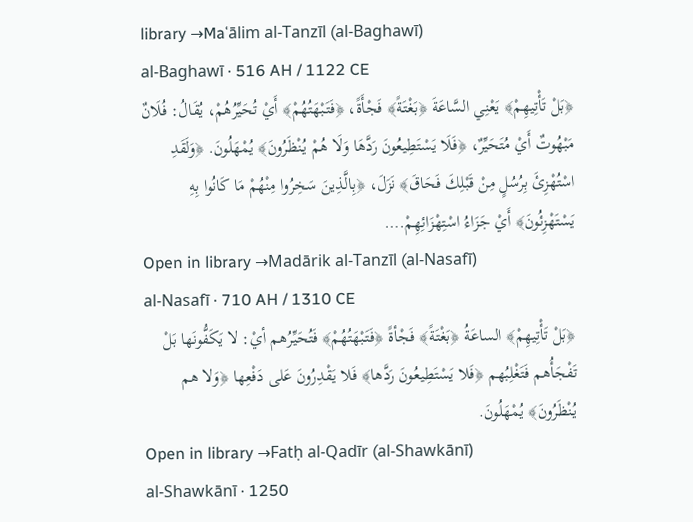library →Maʿālim al-Tanzīl (al-Baghawī)
al-Baghawī · 516 AH / 1122 CE
﴿بَلْ تَأْتِيهِمْ﴾ يَعْنِي السَّاعَةَ ﴿بَغْتَةً﴾ فَجْأَةً، ﴿فَتَبْهَتُهُمْ﴾ أَيْ تُحَيِّرُهُمْ، يُقَالُ: فُلَانٌ مَبْهُوتٌ أَيْ مُتَحَيِّرٌ، ﴿فَلَا يَسْتَطِيعُونَ رَدَّهَا وَلَا هُمْ يُنْظَرُونَ﴾ يُمْهَلُونَ. ﴿وَلَقَدِ اسْتُهْزِئَ بِرُسُلٍ مِنْ قَبْلِكَ فَحَاقَ﴾ نَزَلَ، ﴿بِالَّذِينَ سَخِرُوا مِنْهُمْ مَا كَانُوا بِهِ يَسْتَهْزِئُونَ﴾ أَيْ جَزَاءُ اسْتِهْزَائِهِمْ.…
Open in library →Madārik al-Tanzīl (al-Nasafī)
al-Nasafī · 710 AH / 1310 CE
﴿بَلْ تَأْتِيهِمْ﴾ الساعَةُ ﴿بَغْتَةً﴾ فَجْأةً ﴿فَتَبْهَتُهُمْ﴾ فَتُحَيِّرُهم أيْ: لا يَكَفُّونَها بَلْ تَفْجَأُهم فَتَغْلِبُهم ﴿فَلا يَسْتَطِيعُونَ رَدَّها﴾ فَلا يَقْدِرُونَ عَلى دَفْعِها ﴿وَلا هم يُنْظَرُونَ﴾ يُمْهَلُونَ.
Open in library →Fatḥ al-Qadīr (al-Shawkānī)
al-Shawkānī · 1250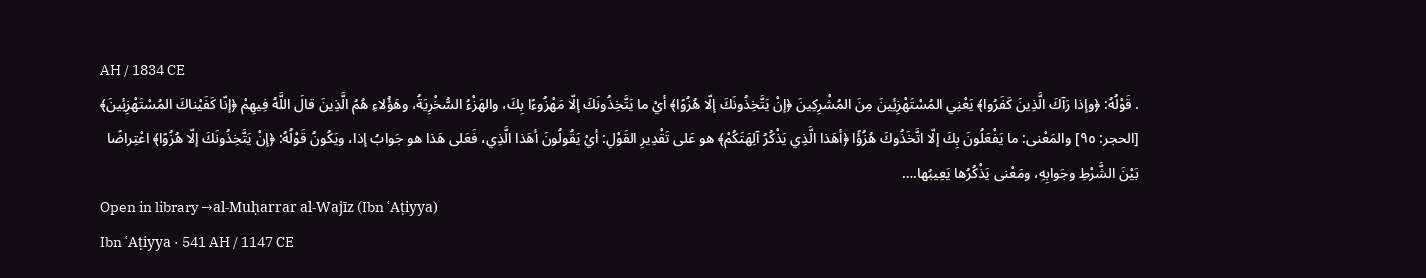AH / 1834 CE
. قَوْلُهُ: ﴿وإذا رَآكَ الَّذِينَ كَفَرُوا﴾ يَعْنِي المُسْتَهْزِئِينَ مِنَ المُشْرِكِينَ ﴿إنْ يَتَّخِذُونَكَ إلّا هُزُوًا﴾ أيْ ما يَتَّخِذُونَكَ إلّا مَهْزُوءًا بِكَ، والهَزْءُ السُّخْرِيَةُ، وهَؤُلاءِ هُمُ الَّذِينَ قالَ اللَّهُ فِيهِمْ ﴿إنّا كَفَيْناكَ المُسْتَهْزِئِينَ﴾ [الحجر: ٩٥] والمَعْنى: ما يَفْعَلُونَ بِكَ إلّا اتَّخَذُوكَ هُزُؤًا ﴿أهَذا الَّذِي يَذْكُرُ آلِهَتَكُمْ﴾ هو عَلى تَقْدِيرِ القَوْلِ: أيْ يَقُولُونَ أهَذا الَّذِي، فَعَلى هَذا هو جَوابُ إذا، ويَكُونُ قَوْلُهُ: ﴿إنْ يَتَّخِذُونَكَ إلّا هُزُوًا﴾ اعْتِراضًا بَيْنَ الشَّرْطِ وجَوابِهِ، ومَعْنى يَذْكُرُها يَعِيبُها.…
Open in library →al-Muḥarrar al-Wajīz (Ibn ʿAṭiyya)
Ibn ʿAṭiyya · 541 AH / 1147 CE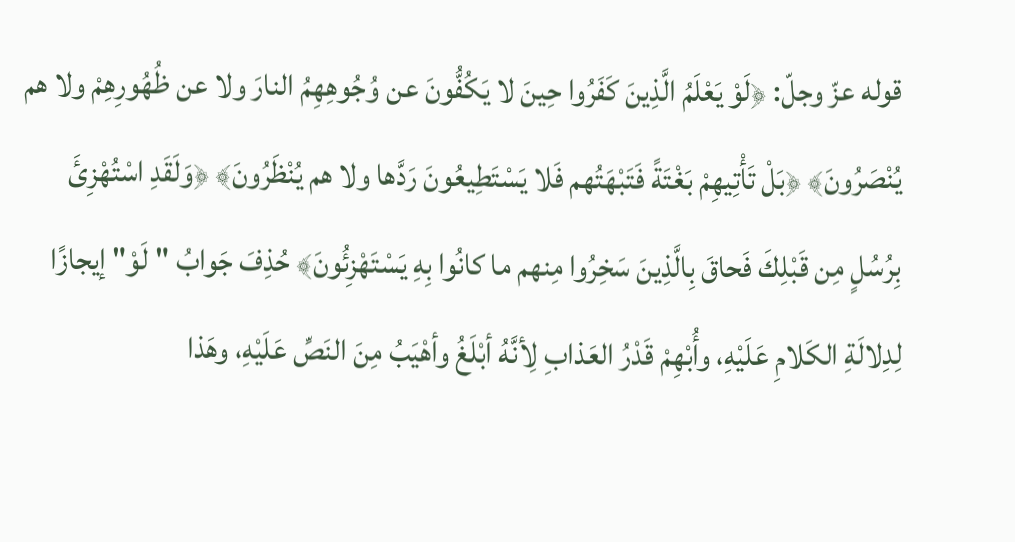قوله عزّ وجلّ: ﴿لَوْ يَعْلَمُ الَّذِينَ كَفَرُوا حِينَ لا يَكُفُّونَ عن وُجُوهِهِمُ النارَ ولا عن ظُهُورِهِمْ ولا هم يُنْصَرُونَ﴾ ﴿بَلْ تَأْتِيهِمْ بَغْتَةً فَتَبْهَتُهم فَلا يَسْتَطِيعُونَ رَدَّها ولا هم يُنْظَرُونَ﴾ ﴿وَلَقَدِ اسْتُهْزِئَ بِرُسُلٍ مِن قَبْلِكَ فَحاقَ بِالَّذِينَ سَخِرُوا مِنهم ما كانُوا بِهِ يَسْتَهْزِئُونَ﴾ حُذِفَ جَوابُ "لَوْ" إيجازًا لِدِلالَةِ الكَلامِ عَلَيْهِ، وأُبْهِمْ قَدْرُ العَذابِ لِأنَّهُ أبْلَغُ وأهْيَبُ مِنَ النَصِّ عَلَيْهِ، وهَذا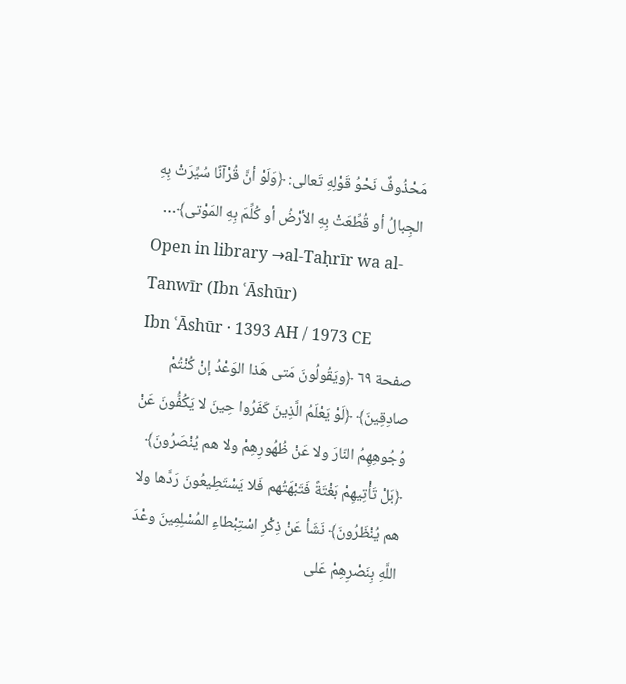مَحْذُوفٌ نَحْوُ قَوْلِهِ تَعالى: ﴿وَلَوْ أنَّ قُرْآنًا سُيِّرَتْ بِهِ الجِبالُ أو قُطِّعَتْ بِهِ الأرْضُ أو كُلِّمَ بِهِ المَوْتى﴾…
Open in library →al-Taḥrīr wa al-Tanwīr (Ibn ʿĀshūr)
Ibn ʿĀshūr · 1393 AH / 1973 CE
صفحة ٦٩ ﴿ويَقُولُونَ مَتى هَذا الوَعْدُ إنْ كُنْتُمْ صادِقِينَ﴾ ﴿لَوْ يَعْلَمُ الَّذِينَ كَفَرُوا حِينَ لا يَكُفُّونَ عَنْ وُجُوهِهِمُ النّارَ ولا عَنْ ظُهُورِهِمْ ولا هم يُنْصَرُونَ﴾ ﴿بَلْ تَأْتِيهِمْ بَغْتَةً فَتَبْهَتُهم فَلا يَسْتَطِيعُونَ رَدَّها ولا هم يُنْظَرُونَ﴾ نَشَأ عَنْ ذِكْرِ اسْتِبْطاءِ المُسْلِمِينَ وعْدَ اللَّهِ بِنَصْرِهِمْ عَلى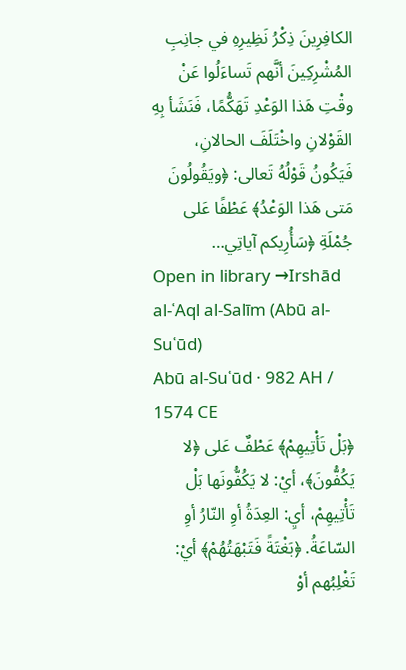الكافِرِينَ ذِكْرُ نَظِيرِهِ في جانِبِ المُشْرِكِينَ أنَّهم تَساءَلُوا عَنْ وقْتِ هَذا الوَعْدِ تَهَكُّمًا، فَنَشَأ بِهِ القَوْلانِ واخْتَلَفَ الحالانِ، فَيَكُونُ قَوْلُهُ تَعالى: ﴿ويَقُولُونَ مَتى هَذا الوَعْدُ﴾ عَطْفًا عَلى جُمْلَةِ ﴿سَأُرِيكم آياتِي…
Open in library →Irshād al-ʿAql al-Salīm (Abū al-Suʿūd)
Abū al-Suʿūd · 982 AH / 1574 CE
﴿بَلْ تَأْتِيهِمْ﴾ عَطْفٌ عَلى ﴿لا يَكُفُّونَ﴾، أيْ: لا يَكُفُّونَها بَلْ تَأْتِيهِمْ، أيِ: العِدَةُ أوِ النّارُ أوِ السّاعَةُ. ﴿بَغْتَةً فَتَبْهَتُهُمْ﴾ أيْ: تَغْلِبُهم أوْ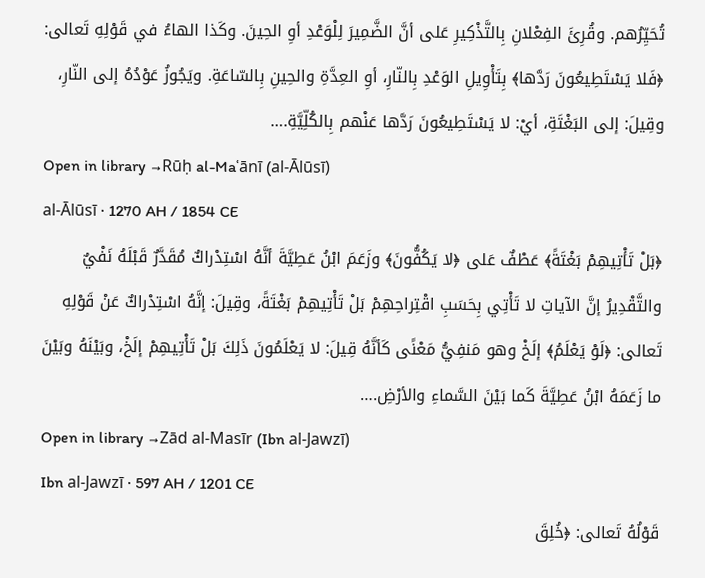تُحَيِّرُهم. وقُرِئَ الفِعْلانِ بِالتَّذْكِيرِ عَلى أنَّ الضَّمِيرَ لِلْوَعْدِ أوِ الحِينَ. وكَذا الهاءُ في قَوْلِهِ تَعالى: ﴿فَلا يَسْتَطِيعُونَ رَدَّها﴾ بِتَأْوِيلِ الوَعْدِ بِالنّارِ، أوِ العِدَّةِ والحِينِ بِالسّاعَةِ. ويَجُوزُ عَوْدُهُ إلى النّارِ، وقِيلَ: إلى البَغْتَةِ، أيْ: لا يَسْتَطِيعُونَ رَدَّها عَنْهم بِالكُلِّيَّةِ.…
Open in library →Rūḥ al-Maʿānī (al-Ālūsī)
al-Ālūsī · 1270 AH / 1854 CE
﴿بَلْ تَأْتِيهِمْ بَغْتَةً﴾ عَطْفٌ عَلى ﴿لا يَكُفُّونَ﴾ وزَعَمَ ابْنُ عَطِيَّةَ أنَّهُ اسْتِدْراكٌ مُقَدَّرٌ قَبْلَهُ نَفْيٌ والتَّقْدِيرُ إنَّ الآياتِ لا تَأْتِي بِحَسَبِ اقْتِراحِهِمْ بَلْ تَأْتِيهِمْ بَغْتَةً، وقِيلَ: إنَّهُ اسْتِدْراكٌ عَنْ قَوْلِهِ تَعالى: ﴿لَوْ يَعْلَمُ﴾ إلَخْ وهو مَنفِيُّ مَعْنًى كَأنَّهُ قِيلَ: لا يَعْلَمُونَ ذَلِكَ بَلْ تَأْتِيهِمْ إلَخْ، وبَيْنَهُ وبَيْنَ ما زَعَمَهُ ابْنُ عَطِيَّةَ كَما بَيْنَ السَّماءِ والأرْضِ.…
Open in library →Zād al-Masīr (Ibn al-Jawzī)
Ibn al-Jawzī · 597 AH / 1201 CE
قَوْلُهُ تَعالى: ﴿خُلِقَ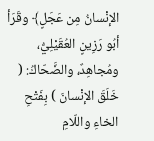الإنْسانُ مِن عَجَلٍ﴾ وقَرَأ أبُو رَزِينٍ العُقَيْلِيُّ، ومُجاهِدٌ، والضَّحّاكُ: ( خَلَقَ الإنْسانَ ) بِفَتْحِ الخاءِ واللّامِ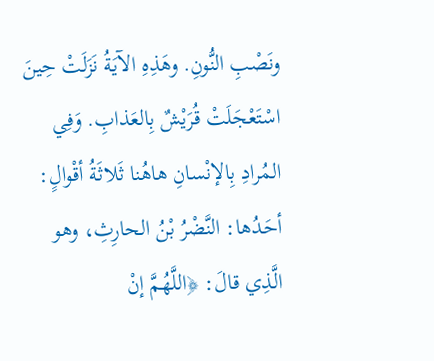ونَصْبِ النُّونِ. وهَذِهِ الآيَةُ نَزَلَتْ حِينَ اسْتَعْجَلَتْ قُرَيْشٌ بِالعَذابِ. وَفِي المُرادِ بِالإنْسانِ هاهُنا ثَلاثَةُ أقْوالٍ: أحَدُها: النَّضْرُ بْنُ الحارِثِ، وهو الَّذِي قالَ: ﴿اللَّهُمَّ إنْ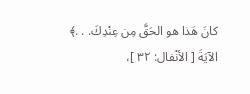كانَ هَذا هو الحَقَّ مِن عِنْدِكَ. . .﴾ الآيَةَ [ الأنْفال: ٣٢ ]،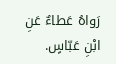رَواهُ عَطاءٌ عَنِ ابْنِ عَبّاسٍ.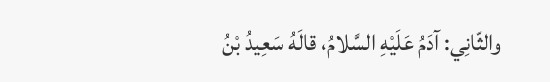والثّانِي: آدَمُ عَلَيْهِ السَّلامُ، قالَهُ سَعِيدُ بْنُ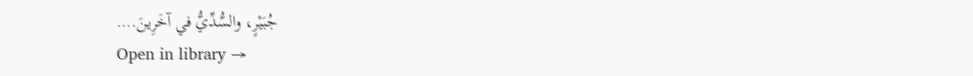جُبَيْرٍ، والسُّدِّيُّ في آخَرِينَ.…
Open in library →